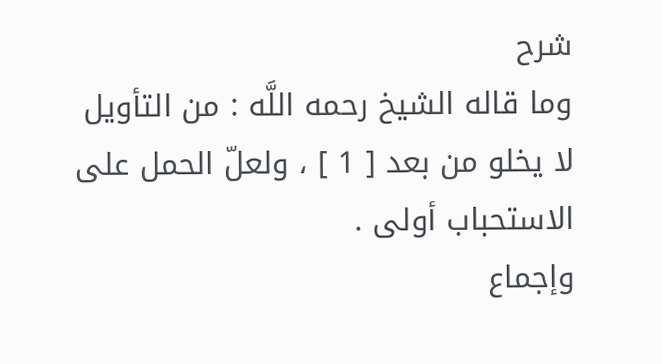شرح
وما قاله الشيخ رحمه اللَّه : من التأويل لا يخلو من بعد [ 1 ] ، ولعلّ الحمل على الاستحباب أولى .
وإجماع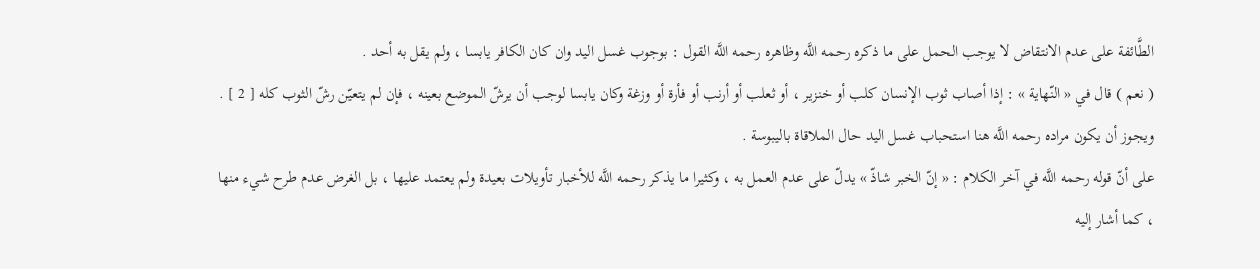الطَّائفة على عدم الانتقاض لا يوجب الحمل على ما ذكره رحمه اللَّه وظاهره رحمه اللَّه القول : بوجوب غسل اليد وان كان الكافر يابسا ، ولم يقل به أحد .
( نعم ) قال في « النّهاية » : إذا أصاب ثوب الإنسان كلب أو خنزير ، أو ثعلب أو أرنب أو فأرة أو وزغة وكان يابسا لوجب أن يرشّ الموضع بعينه ، فإن لم يتعيّن رشّ الثوب كله [ 2 ] .
ويجوز أن يكون مراده رحمه اللَّه هنا استحباب غسل اليد حال الملاقاة باليبوسة .
على أنّ قوله رحمه اللَّه في آخر الكلام : « إنّ الخبر شاذّ » يدلّ على عدم العمل به ، وكثيرا ما يذكر رحمه اللَّه للأخبار تأويلات بعيدة ولم يعتمد عليها ، بل الغرض عدم طرح شيء منها ، كما أشار إليه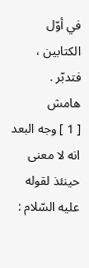في أوّل الكتابين ، فتدبّر .
هامش
[ 1 ] وجه البعد انه لا معنى حينئذ لقوله عليه السّلام :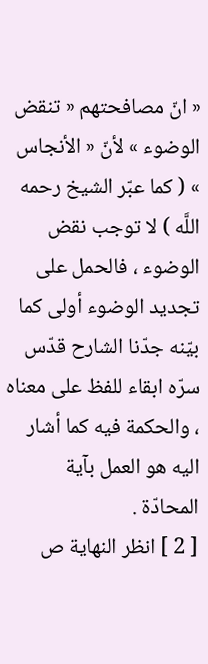« انّ مصافحتهم « تنقض الوضوء » لأنّ « الأنجاس » ( كما عبّر الشيخ رحمه اللَّه ) لا توجب نقض الوضوء ، فالحمل على تجديد الوضوء أولى كما بيّنه جدّنا الشارح قدّس سرّه ابقاء للفظ على معناه ، والحكمة فيه كما أشار اليه هو العمل بآية المحادّة .
[ 2 ] انظر النهاية ص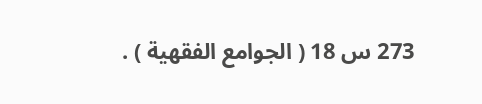273 س 18 ( الجوامع الفقهية ) .